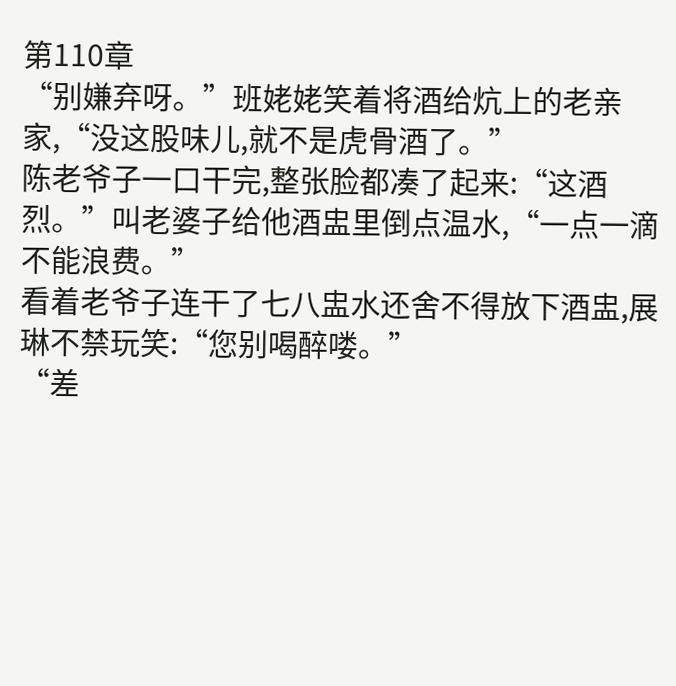第110章
“别嫌弃呀。”班姥姥笑着将酒给炕上的老亲家,“没这股味儿,就不是虎骨酒了。”
陈老爷子一口干完,整张脸都凑了起来:“这酒烈。”叫老婆子给他酒盅里倒点温水,“一点一滴不能浪费。”
看着老爷子连干了七八盅水还舍不得放下酒盅,展琳不禁玩笑:“您别喝醉喽。”
“差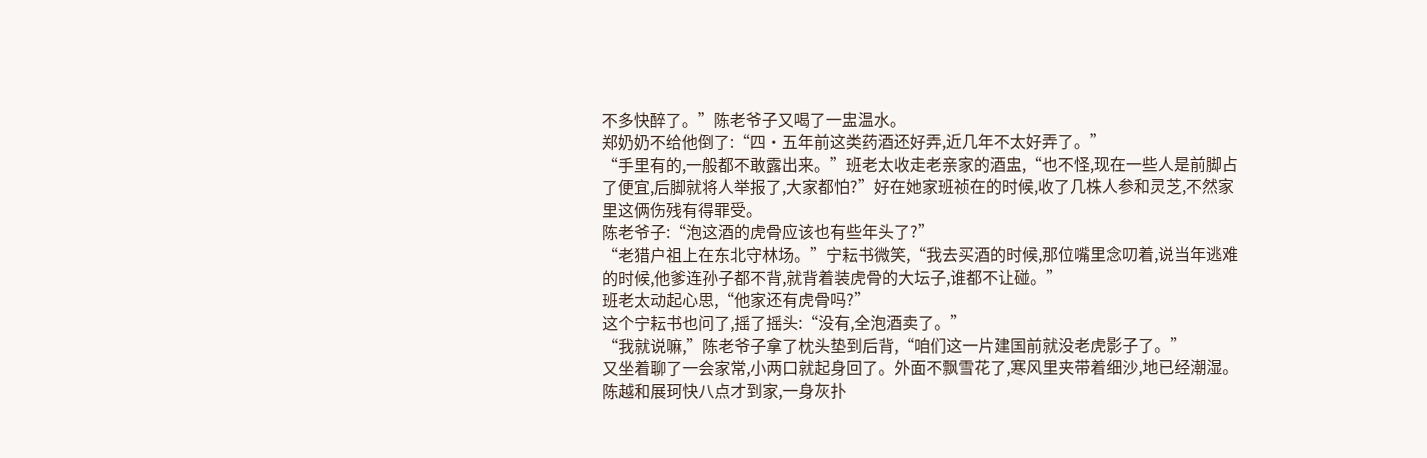不多快醉了。”陈老爷子又喝了一盅温水。
郑奶奶不给他倒了:“四·五年前这类药酒还好弄,近几年不太好弄了。”
“手里有的,一般都不敢露出来。”班老太收走老亲家的酒盅,“也不怪,现在一些人是前脚占了便宜,后脚就将人举报了,大家都怕?”好在她家班祯在的时候,收了几株人参和灵芝,不然家里这俩伤残有得罪受。
陈老爷子:“泡这酒的虎骨应该也有些年头了?”
“老猎户祖上在东北守林场。”宁耘书微笑,“我去买酒的时候,那位嘴里念叨着,说当年逃难的时候,他爹连孙子都不背,就背着装虎骨的大坛子,谁都不让碰。”
班老太动起心思,“他家还有虎骨吗?”
这个宁耘书也问了,摇了摇头:“没有,全泡酒卖了。”
“我就说嘛,”陈老爷子拿了枕头垫到后背,“咱们这一片建国前就没老虎影子了。”
又坐着聊了一会家常,小两口就起身回了。外面不飘雪花了,寒风里夹带着细沙,地已经潮湿。
陈越和展珂快八点才到家,一身灰扑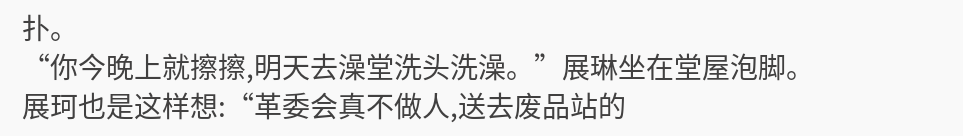扑。
“你今晚上就擦擦,明天去澡堂洗头洗澡。”展琳坐在堂屋泡脚。
展珂也是这样想:“革委会真不做人,送去废品站的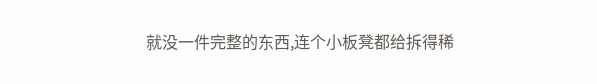就没一件完整的东西,连个小板凳都给拆得稀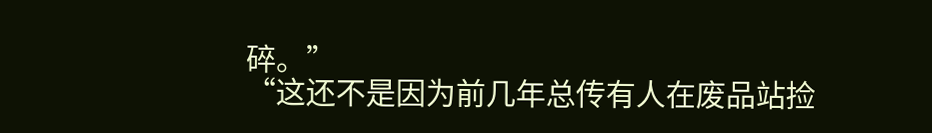碎。”
“这还不是因为前几年总传有人在废品站捡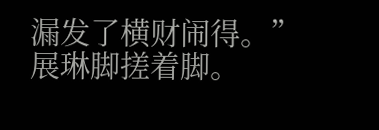漏发了横财闹得。”展琳脚搓着脚。